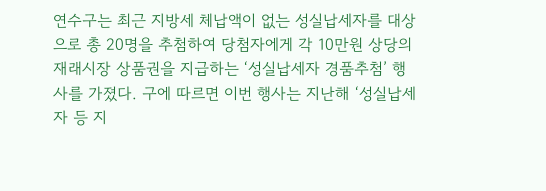연수구는 최근 지방세 체납액이 없는 성실납세자를 대상으로 총 20명을 추첨하여 당첨자에게 각 10만원 상당의 재래시장 상품권을 지급하는 ‘성실납세자 경품추첨’ 행사를 가졌다. 구에 따르면 이번 행사는 지난해 ‘성실납세자 등 지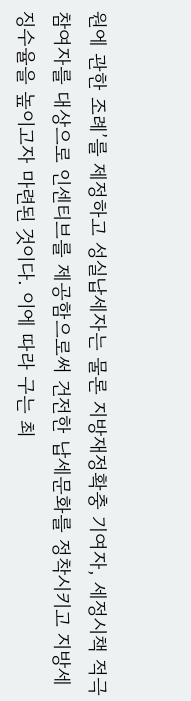원에 관한 조례’를 제정하고 성실납세자는 물론 지방재정확충 기여자, 세정시책 적극 참여자를 대상으로 인센티브를 제공함으로써 건전한 납세문화를 정착시키고 지방세 징수율을 높이고자 마련된 것이다. 이에 따라 구는 최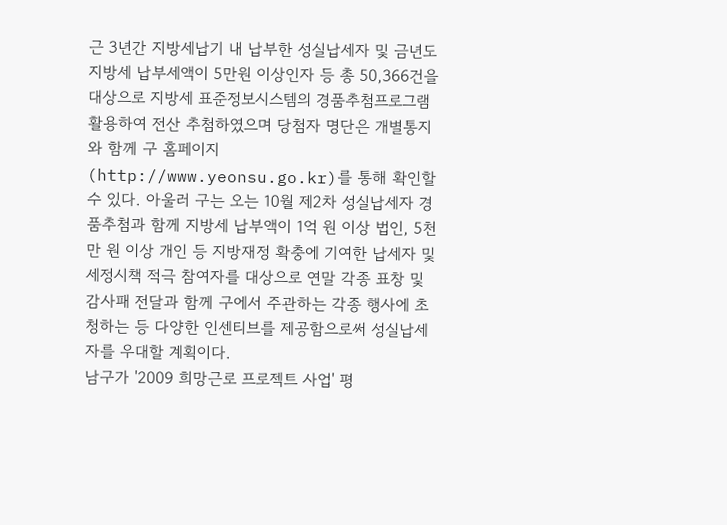근 3년간 지방세납기 내 납부한 성실납세자 및 금년도 지방세 납부세액이 5만원 이상인자 등 총 50,366건을 대상으로 지방세 표준정보시스템의 경품추첨프로그램 활용하여 전산 추첨하였으며 당첨자 명단은 개별통지와 함께 구 홈페이지(http://www.yeonsu.go.kr)를 통해 확인할 수 있다. 아울러 구는 오는 10월 제2차 성실납세자 경품추첨과 함께 지방세 납부액이 1억 원 이상 법인, 5천만 원 이상 개인 등 지방재정 확충에 기여한 납세자 및 세정시책 적극 참여자를 대상으로 연말 각종 표창 및 감사패 전달과 함께 구에서 주관하는 각종 행사에 초청하는 등 다양한 인센티브를 제공함으로써 성실납세자를 우대할 계획이다.
남구가 '2009 희망근로 프로젝트 사업' 평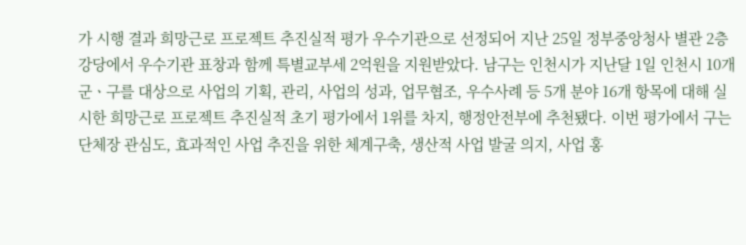가 시행 결과 희망근로 프로젝트 추진실적 평가 우수기관으로 선정되어 지난 25일 정부중앙청사 별관 2층 강당에서 우수기관 표창과 함께 특별교부세 2억원을 지원받았다. 남구는 인천시가 지난달 1일 인천시 10개 군ㆍ구를 대상으로 사업의 기획, 관리, 사업의 성과, 업무협조, 우수사례 등 5개 분야 16개 항목에 대해 실시한 희망근로 프로젝트 추진실적 초기 평가에서 1위를 차지, 행정안전부에 추천됐다. 이번 평가에서 구는 단체장 관심도, 효과적인 사업 추진을 위한 체계구축, 생산적 사업 발굴 의지, 사업 홍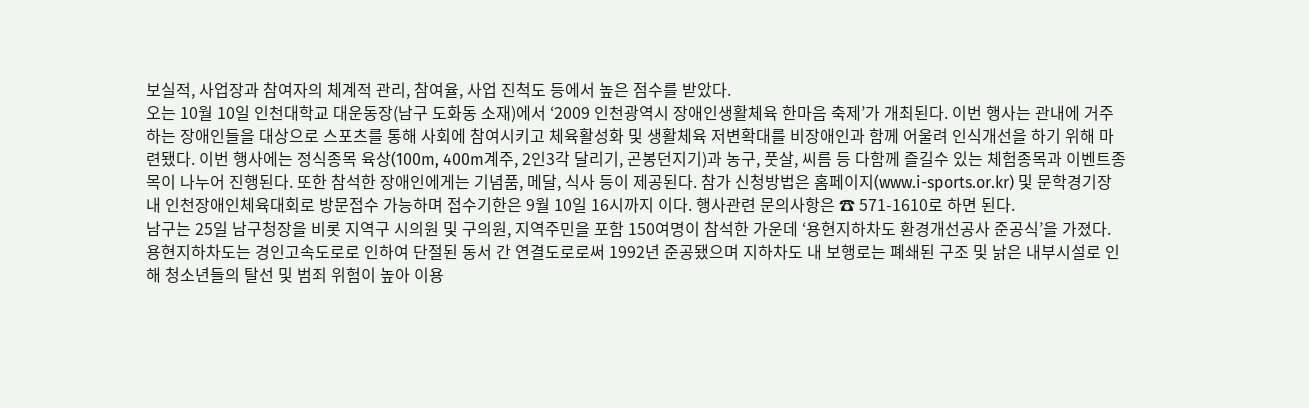보실적, 사업장과 참여자의 체계적 관리, 참여율, 사업 진척도 등에서 높은 점수를 받았다.
오는 10월 10일 인천대학교 대운동장(남구 도화동 소재)에서 ‘2009 인천광역시 장애인생활체육 한마음 축제’가 개최된다. 이번 행사는 관내에 거주하는 장애인들을 대상으로 스포츠를 통해 사회에 참여시키고 체육활성화 및 생활체육 저변확대를 비장애인과 함께 어울려 인식개선을 하기 위해 마련됐다. 이번 행사에는 정식종목 육상(100m, 400m계주, 2인3각 달리기, 곤봉던지기)과 농구, 풋살, 씨름 등 다함께 즐길수 있는 체험종목과 이벤트종목이 나누어 진행된다. 또한 참석한 장애인에게는 기념품, 메달, 식사 등이 제공된다. 참가 신청방법은 홈페이지(www.i-sports.or.kr) 및 문학경기장 내 인천장애인체육대회로 방문접수 가능하며 접수기한은 9월 10일 16시까지 이다. 행사관련 문의사항은 ☎ 571-1610로 하면 된다.
남구는 25일 남구청장을 비롯 지역구 시의원 및 구의원, 지역주민을 포함 150여명이 참석한 가운데 ‘용현지하차도 환경개선공사 준공식’을 가졌다. 용현지하차도는 경인고속도로로 인하여 단절된 동서 간 연결도로로써 1992년 준공됐으며 지하차도 내 보행로는 폐쇄된 구조 및 낡은 내부시설로 인해 청소년들의 탈선 및 범죄 위험이 높아 이용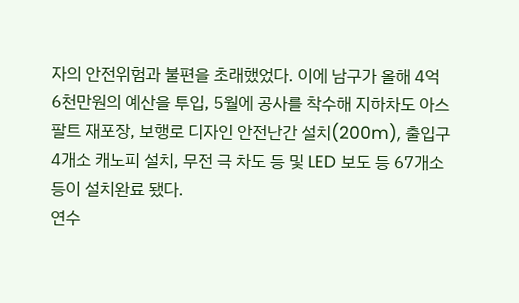자의 안전위험과 불편을 초래했었다. 이에 남구가 올해 4억 6천만원의 예산을 투입, 5월에 공사를 착수해 지하차도 아스팔트 재포장, 보행로 디자인 안전난간 설치(200m), 출입구 4개소 캐노피 설치, 무전 극 차도 등 및 LED 보도 등 67개소 등이 설치완료 됐다.
연수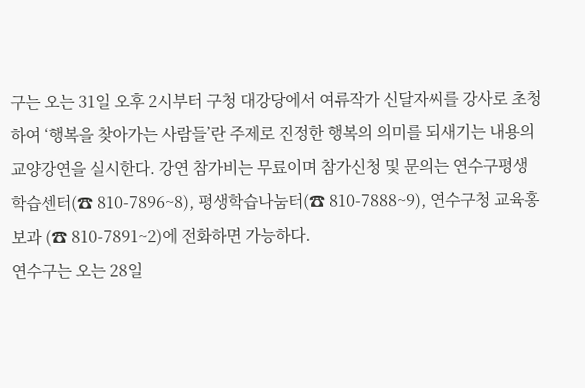구는 오는 31일 오후 2시부터 구청 대강당에서 여류작가 신달자씨를 강사로 초청하여 ‘행복을 찾아가는 사람들’란 주제로 진정한 행복의 의미를 되새기는 내용의 교양강연을 실시한다. 강연 참가비는 무료이며 참가신청 및 문의는 연수구평생학습센터(☎ 810-7896~8), 평생학습나눔터(☎ 810-7888~9), 연수구청 교육홍보과 (☎ 810-7891~2)에 전화하면 가능하다.
연수구는 오는 28일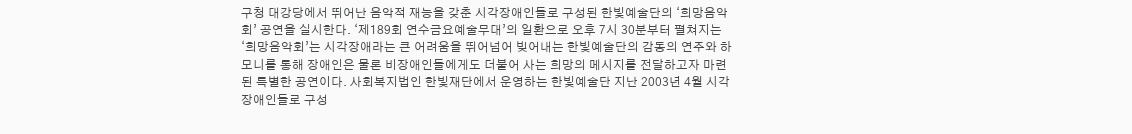구청 대강당에서 뛰어난 음악적 재능을 갖춘 시각장애인들로 구성된 한빛예술단의 ‘희망음악회’ 공연을 실시한다. ‘제189회 연수금요예술무대’의 일환으로 오후 7시 30분부터 펼쳐지는 ‘희망음악회’는 시각장애라는 큰 어려움을 뛰어넘어 빚어내는 한빛예술단의 감동의 연주와 하모니를 통해 장애인은 물론 비장애인들에게도 더불어 사는 희망의 메시지를 전달하고자 마련된 특별한 공연이다. 사회복지법인 한빛재단에서 운영하는 한빛예술단 지난 2003년 4월 시각장애인들로 구성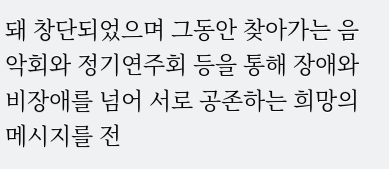돼 창단되었으며 그동안 찾아가는 음악회와 정기연주회 등을 통해 장애와 비장애를 넘어 서로 공존하는 희망의 메시지를 전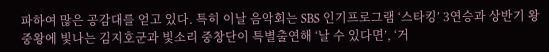파하여 많은 공감대를 얻고 있다. 특히 이날 음악회는 SBS 인기프로그램 ‘스타킹’ 3연승과 상반기 왕중왕에 빛나는 김지호군과 빛소리 중창단이 특별출연해 ‘날 수 있다면’, ‘거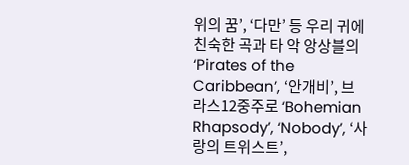위의 꿈’, ‘다만’ 등 우리 귀에 친숙한 곡과 타 악 앙상블의 ‘Pirates of the Caribbean’, ‘안개비’, 브라스12중주로 ‘Bohemian Rhapsody’, ‘Nobody’, ‘사랑의 트위스트’,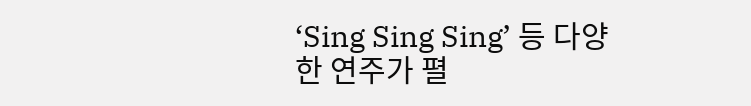‘Sing Sing Sing’ 등 다양한 연주가 펼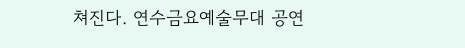쳐진다. 연수금요예술무대 공연